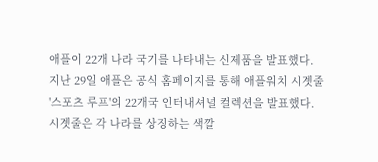애플이 22개 나라 국기를 나타내는 신제품을 발표했다.
지난 29일 애플은 공식 홈페이지를 통해 애플워치 시곗줄 '스포츠 루프'의 22개국 인터내셔널 컬렉션을 발표했다. 시곗줄은 각 나라를 상징하는 색깔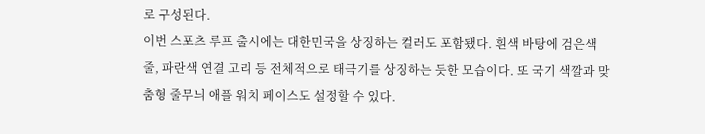로 구성된다.
이번 스포츠 루프 출시에는 대한민국을 상징하는 컬러도 포함됐다. 흰색 바탕에 검은색 줄, 파란색 연결 고리 등 전체적으로 태극기를 상징하는 듯한 모습이다. 또 국기 색깔과 맞춤형 줄무늬 애플 워치 페이스도 설정할 수 있다.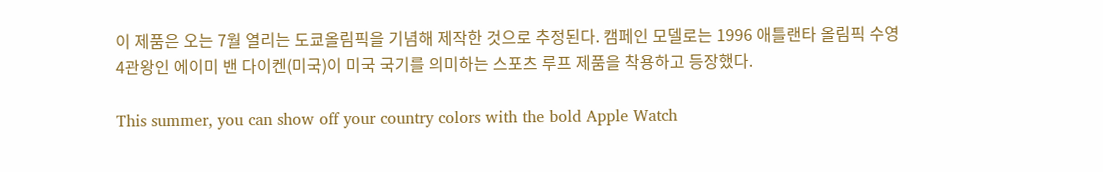이 제품은 오는 7월 열리는 도쿄올림픽을 기념해 제작한 것으로 추정된다. 캠페인 모델로는 1996 애틀랜타 올림픽 수영 4관왕인 에이미 밴 다이켄(미국)이 미국 국기를 의미하는 스포츠 루프 제품을 착용하고 등장했다.

This summer, you can show off your country colors with the bold Apple Watch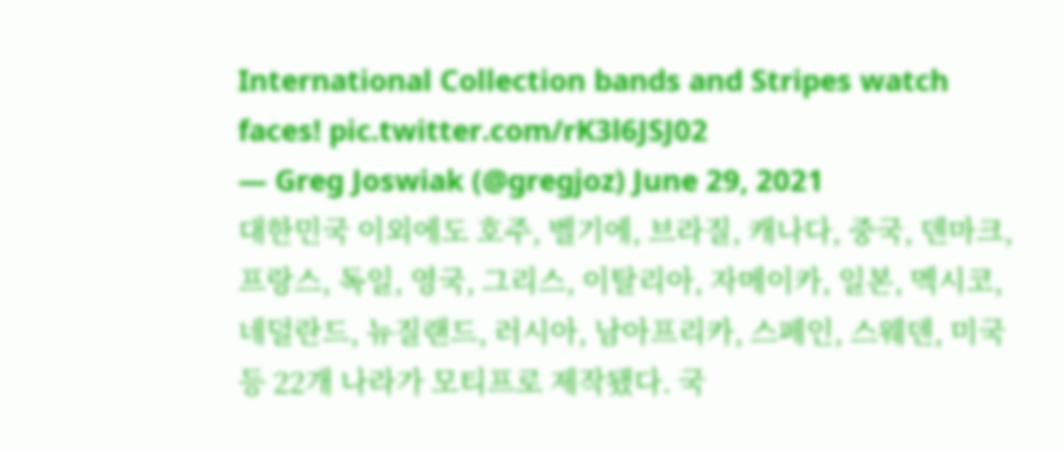International Collection bands and Stripes watch faces! pic.twitter.com/rK3l6JSJ02
— Greg Joswiak (@gregjoz) June 29, 2021
대한민국 이외에도 호주, 벨기에, 브라질, 캐나다, 중국, 덴마크, 프랑스, 독일, 영국, 그리스, 이탈리아, 자메이카, 일본, 멕시코, 네덜란드, 뉴질랜드, 러시아, 남아프리카, 스페인, 스웨덴, 미국 등 22개 나라가 모티프로 제작됐다. 국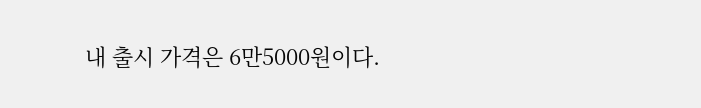내 출시 가격은 6만5000원이다.